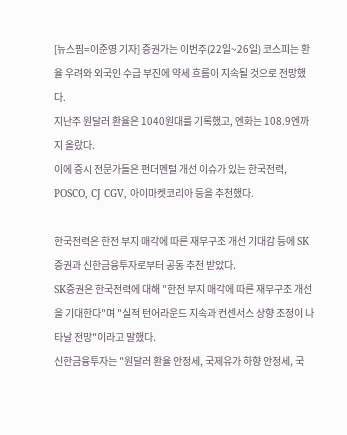[뉴스핌=이준영 기자] 증권가는 이번주(22일~26일) 코스피는 환율 우려와 외국인 수급 부진에 약세 흐름이 지속될 것으로 전망했다.
지난주 원달러 환율은 1040원대를 기록했고, 엔화는 108.9엔까지 올랐다.
이에 증시 전문가들은 펀더멘털 개선 이슈가 있는 한국전력, POSCO, CJ CGV, 아이마켓코리아 등을 추천했다.

한국전력은 한전 부지 매각에 따른 재무구조 개선 기대감 등에 SK증권과 신한금융투자로부터 공동 추천 받았다.
SK증권은 한국전력에 대해 "한전 부지 매각에 따른 재무구조 개선을 기대한다"며 "실적 턴어라운드 지속과 컨센서스 상향 조정이 나타날 전망"이라고 말했다.
신한금융투자는 "원달러 환율 안정세, 국제유가 하향 안정세, 국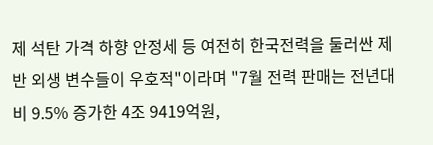제 석탄 가격 하향 안정세 등 여전히 한국전력을 둘러싼 제반 외생 변수들이 우호적"이라며 "7월 전력 판매는 전년대비 9.5% 증가한 4조 9419억원,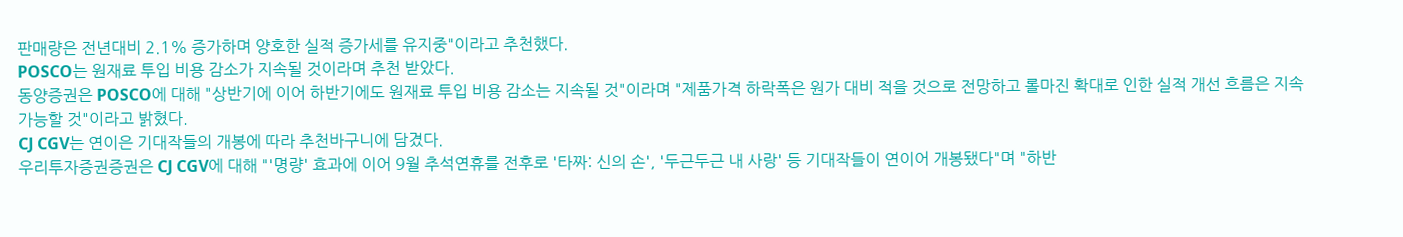판매량은 전년대비 2.1% 증가하며 양호한 실적 증가세를 유지중"이라고 추천했다.
POSCO는 원재료 투입 비용 감소가 지속될 것이라며 추천 받았다.
동양증권은 POSCO에 대해 "상반기에 이어 하반기에도 원재료 투입 비용 감소는 지속될 것"이라며 "제품가격 하락폭은 원가 대비 적을 것으로 전망하고 롤마진 확대로 인한 실적 개선 흐름은 지속 가능할 것"이라고 밝혔다.
CJ CGV는 연이은 기대작들의 개봉에 따라 추천바구니에 담겼다.
우리투자증권증권은 CJ CGV에 대해 "'명량' 효과에 이어 9월 추석연휴를 전후로 '타짜: 신의 손', '두근두근 내 사랑' 등 기대작들이 연이어 개봉됐다"며 "하반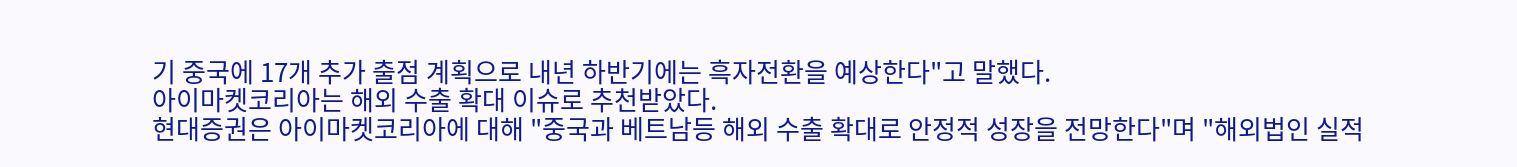기 중국에 17개 추가 출점 계획으로 내년 하반기에는 흑자전환을 예상한다"고 말했다.
아이마켓코리아는 해외 수출 확대 이슈로 추천받았다.
현대증권은 아이마켓코리아에 대해 "중국과 베트남등 해외 수출 확대로 안정적 성장을 전망한다"며 "해외법인 실적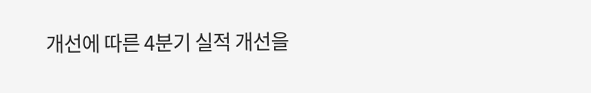개선에 따른 4분기 실적 개선을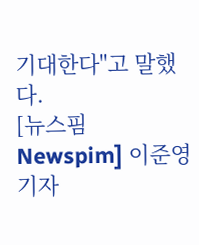기대한다"고 말했다.
[뉴스핌 Newspim] 이준영 기자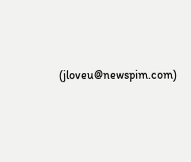(jloveu@newspim.com)